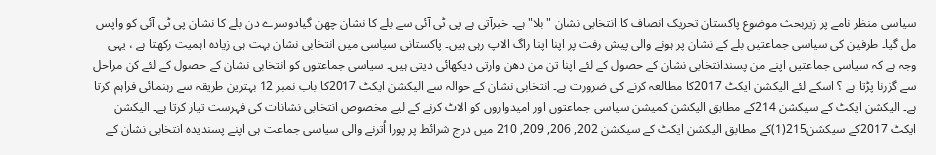سیاسی منظر نامے پر زیربحث موضوع پاکستان تحریک انصاف کا انتخابی نشان "بلا" ہے۔ خبرآتی ہے پی ٹی آئی سے بلے کا نشان چھن گیادوسرے دن بلے کا نشان پی ٹی آئی کو واپس مل گیا۔ طرفین کی سیاسی جماعتیں بلے کے نشان پر ہونے والی پیش رفت پر اپنا اپنا راگ الاپ رہی ہیں۔ پاکستانی سیاسی میں انتخابی نشان بہت ہی زیادہ اہمیت رکھتا ہے ، یہی وجہ ہے کہ سیاسی جماعتیں اپنے من پسندانتخابی نشان کے حصول کے لئے اپنا تن من دھن وارتی دیکھائی دیتی ہیں۔ سیاسی جماعتوں کو انتخابی نشان کے حصول کے لئے کن مراحل سے گزرنا پڑتا ہے ؟ اسکے لئے الیکشن ایکٹ 2017کا مطالعہ کرنے کی ضرورت ہے۔ انتخابی نشان کے حوالہ سے الیکشن ایکٹ 2017کا باب نمبر 12 بہترین طریقہ سے رہنمائی فراہم کرتا ہے۔ الیکشن ایکٹ کے سیکشن 214کے مطابق الیکشن کمیشن سیاسی جماعتوں اور امیدواروں کو الاٹ کرنے کے لیے مخصوص انتخابی نشانات کی فہرست تیار کرتا ہے۔ الیکشن ایکٹ 2017کے سیکشن215(1)کے مطابق الیکشن ایکٹ کے سیکشن 202, 206, 209, 210 میں درج شرائط پر پورا اُترنے والی سیاسی جماعت ہی اپنے پسندیدہ انتخابی نشان کے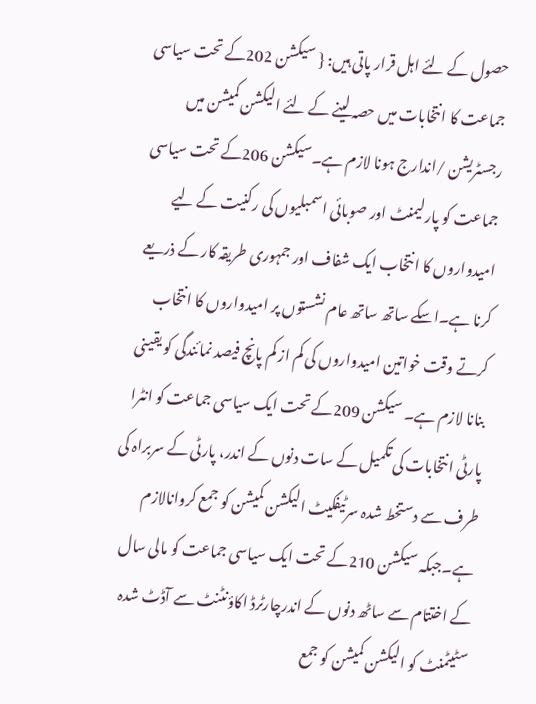حصول کے لئے اہل قرار پاتی ہیں: { سیکشن 202کے تحت سیاسی جماعت کا انتخابات میں حصہ لینے کے لئے الیکشن کمیشن میں رجسٹریشن /اندارج ہونا لازم ہے۔سیکشن 206کے تحت سیاسی جماعت کو پارلیمنٹ اور صوبائی اسمبلیوں کی رکنیت کے لیے امیدواروں کا انتخاب ایک شفاف اور جمہوری طریقہ کار کے ذریعے کرنا ہے۔اسکے ساتھ ساتھ عام نشستوں پر امیدواروں کا انتخاب کرتے وقت خواتین امیدواروں کی کم از کم پانچ فیصد نمائندگی کو یقینی بنانا لازم ہے۔ سیکشن 209کے تحت ایک سیاسی جماعت کو انٹرا پارٹی انتخابات کی تکمیل کے سات دنوں کے اندر، پارٹی کے سربراہ کی طرف سے دستخط شدہ سرٹیفکیٹ الیکشن کمیشن کو جمع کروانالازم ہے۔جبکہ سیکشن 210کے تحت ایک سیاسی جماعت کو مالی سال کے اختتام سے ساٹھ دنوں کے اندرچارٹرڈ اکاؤنٹنٹ سے آڈٹ شدہ سٹیٹمنٹ کو الیکشن کمیشن کو جمع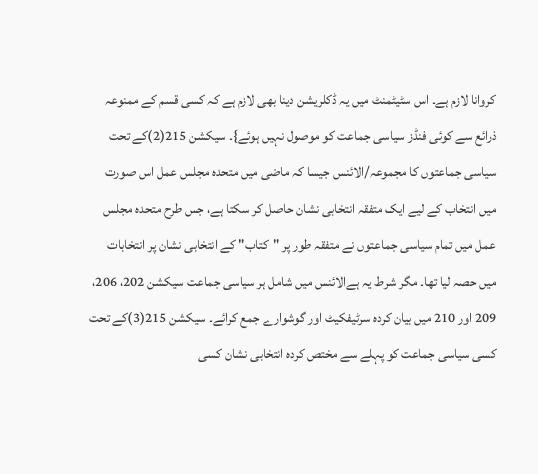کروانا لازم ہے۔ اس سٹیٹمنٹ میں یہ ڈکلریشن دینا بھی لازم ہے کہ کسی قسم کے ممنوعہ ذرائع سے کوئی فنڈز سیاسی جماعت کو موصول نہیں ہوئے}۔ سیکشن 215(2)کے تحت سیاسی جماعتوں کا مجموعہ/الائنس جیسا کہ ماضی میں متحدہ مجلس عمل اس صورت میں انتخاب کے لیے ایک متفقہ انتخابی نشان حاصل کر سکتا ہے، جس طرح متحدہ مجلس عمل میں تمام سیاسی جماعتوں نے متفقہ طور پر "کتاب" کے انتخابی نشان پر انتخابات میں حصہ لیا تھا۔ مگر شرط یہ ہےالائنس میں شامل ہر سیاسی جماعت سیکشن 202، 206، 209 اور 210 میں بیان کردہ سرٹیفکیٹ اور گوشوارے جمع کرائے۔ سیکشن 215(3)کے تحت کسی سیاسی جماعت کو پہلے سے مختص کردہ انتخابی نشان کسی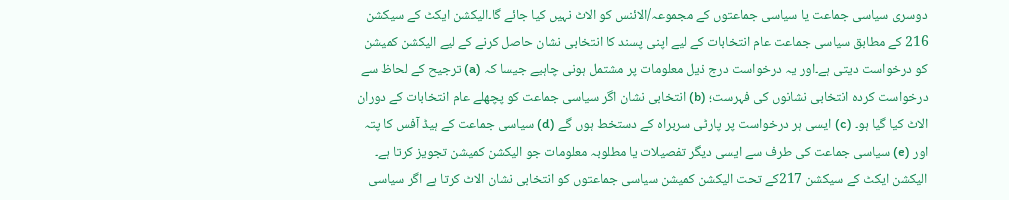دوسری سیاسی جماعت یا سیاسی جماعتوں کے مجموعہ/الائنس کو الاٹ نہیں کیا جائے گا۔الیکشن ایکٹ کے سیکشن 216 کے مطابق سیاسی جماعت عام انتخابات کے لیے اپنی پسند کا انتخابی نشان حاصل کرنے کے لیے الیکشن کمیشن کو درخواست دیتی ہے۔اور یہ درخواست درج ذیل معلومات پر مشتمل ہونی چاہیے جیسا کہ (a) ترجیح کے لحاظ سے درخواست کردہ انتخابی نشانوں کی فہرست؛ (b) انتخابی نشان اگر سیاسی جماعت کو پچھلے عام انتخابات کے دوران الاٹ کیا گیا ہو۔ (c) ایسی ہر درخواست پر پارٹی سربراہ کے دستخط ہوں گے (d) سیاسی جماعت کے ہیڈ آفس کا پتہ اور (e) سیاسی جماعت کی طرف سے ایسی دیگر تفصیلات یا مطلوبہ معلومات جو الیکشن کمیشن تجویز کرتا ہے۔ الیکشن ایکٹ کے سیکشن 217کے تحت الیکشن کمیشن سیاسی جماعتوں کو انتخابی نشان الاٹ کرتا ہے اگر سیاسی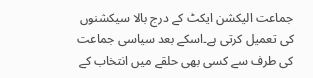جماعت الیکشن ایکٹ کے درج بالا سیکشنوں کی تعمیل کرتی ہے۔اسکے بعد سیاسی جماعت کی طرف سے کسی بھی حلقے میں انتخاب کے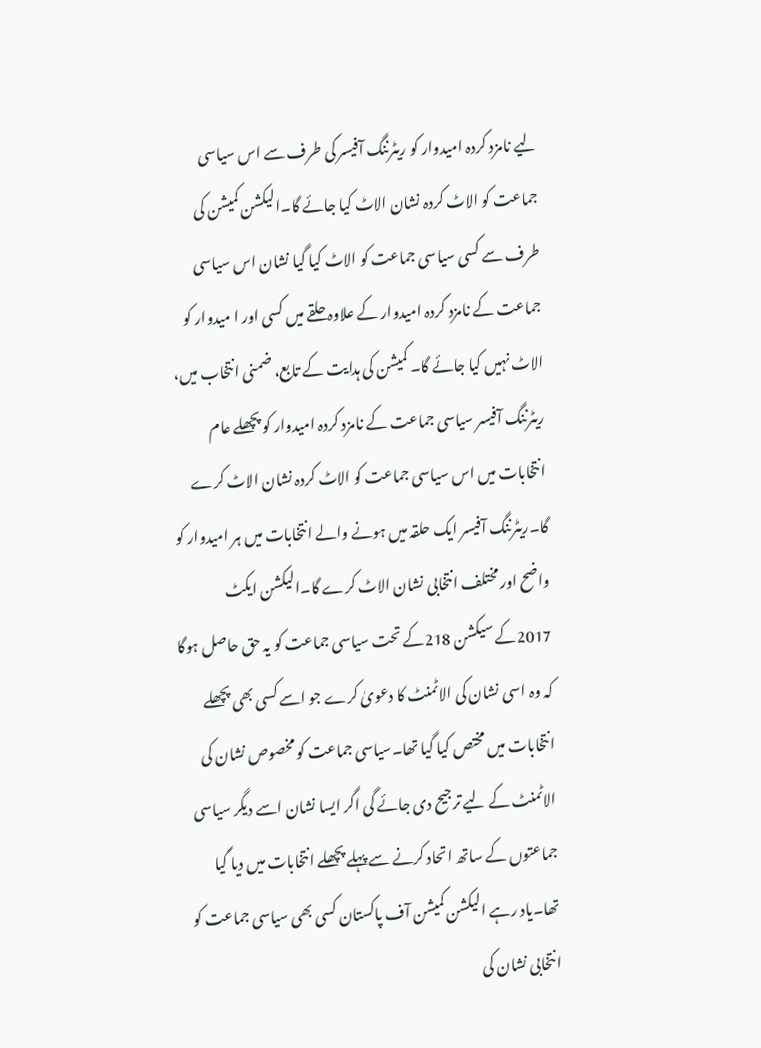لیے نامزد کردہ امیدوار کو ریٹرننگ آفیسر کی طرف سے اس سیاسی جماعت کو الاٹ کردہ نشان الاٹ کیا جائے گا۔الیکشن کمیشن کی طرف سے کسی سیاسی جماعت کو الاٹ کیا گیا نشان اس سیاسی جماعت کے نامزد کردہ امیدوار کے علاوہ حلقے میں کسی اور ا میدوار کو الاٹ نہیں کیا جائے گا۔ کمیشن کی ہدایت کے تابع، ضمنی انتخاب میں، ریٹرننگ آفیسر سیاسی جماعت کے نامزد کردہ امیدوار کو پچھلے عام انتخابات میں اس سیاسی جماعت کو الاٹ کردہ نشان الاٹ کرے گا۔ریٹرننگ آفیسر ایک حلقہ میں ہونے والے انتخابات میں ہر امیدوار کو واضح اور مختلف انتخابی نشان الاٹ کرے گا۔الیکشن ایکٹ 2017کے سیکشن 218کے تحت سیاسی جماعت کو یہ حق حاصل ہوگا کہ وہ اسی نشان کی الاٹمنٹ کا دعویٰ کرے جو اسے کسی بھی پچھلے انتخابات میں مختص کیا گیا تھا۔سیاسی جماعت کو مخصوص نشان کی الاٹمنٹ کے لیے ترجیح دی جائے گی اگر ایسا نشان اسے دیگر سیاسی جماعتوں کے ساتھ اتحاد کرنے سے پہلے پچھلے انتخابات میں دیا گیا تھا۔یاد رہے الیکشن کمیشن آف پاکستان کسی بھی سیاسی جماعت کو انتخابی نشان کی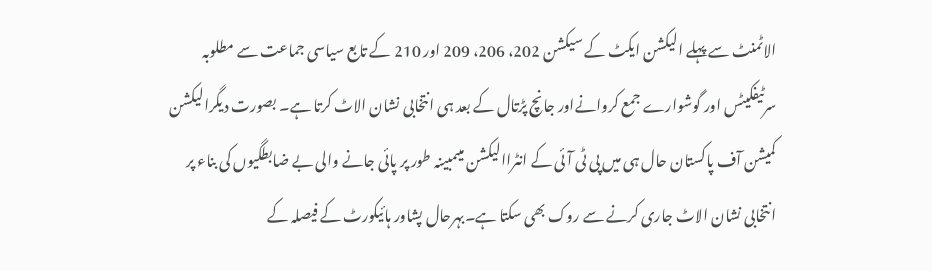الاٹمنٹ سے پہلے الیکشن ایکٹ کے سیکشن 202، 206، 209 اور 210 کے تابع سیاسی جماعت سے مطلوبہ سرٹیفکیٹس اور گوشوارے جمع کروانےاور جانچ پڑتال کے بعد ہی انتخابی نشان الاٹ کرتا ہے۔ بصورت دیگرالیکشن کمیشن آف پاکستان حال ہی میں پی ٹی آئی کے انٹراالیکشن میںمبینہ طور پر پائی جانے والی بے ضابطگیوں کی بناء پر انتخابی نشان الاٹ جاری کرنے سے روک بھی سکتا ہے۔بہرحال پشاور ہائیکورٹ کے فیصلہ کے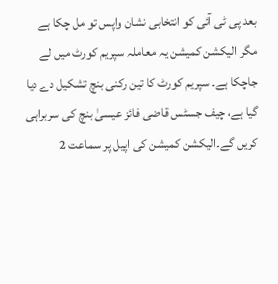بعد پی ٹی آئی کو انتخابی نشان واپس تو مل چکا ہے مگر الیکشن کمیشن یہ معاملہ سپریم کورٹ میں لے جاچکا ہے۔ سپریم کورٹ کا تین رکنی بنچ تشکیل دے دیا گیا ہے، چیف جسٹس قاضی فائز عیسیٰ بنچ کی سربراہی کریں گے۔الیکشن کمیشن کی اپیل پر سماعت 2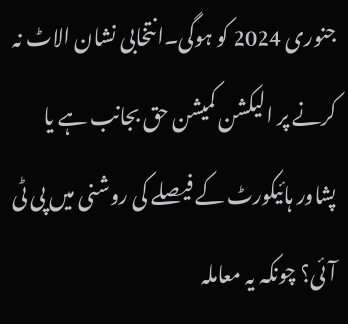جنوری 2024 کو ہوگی۔انتخابی نشان الاٹ نہ کرنے پر الیکشن کمیشن حق بجانب ہے یا پشاور ہائیکورٹ کے فیصلے کی روشنی میں پی ٹی آئی؟ چونکہ یہ معاملہ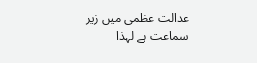عدالت عظمی میں زیر سماعت ہے لہذا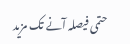حتمی فیصلہ آنے تک مزید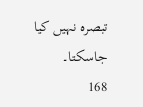تبصرہ نہیں کیا جاسکتا۔
168